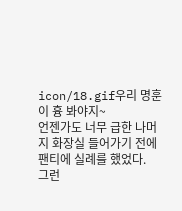icon/18.gif우리 명훈이 흉 봐야지~
언젠가도 너무 급한 나머지 화장실 들어가기 전에 팬티에 실례를 했었다.
그런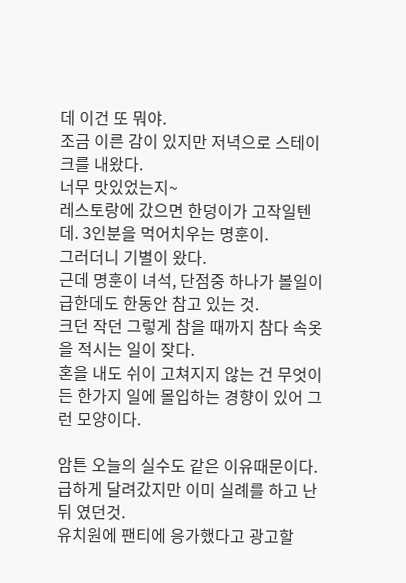데 이건 또 뭐야.
조금 이른 감이 있지만 저녁으로 스테이크를 내왔다.
너무 맛있었는지~
레스토랑에 갔으면 한덩이가 고작일텐데. 3인분을 먹어치우는 명훈이.
그러더니 기별이 왔다.
근데 명훈이 녀석, 단점중 하나가 볼일이 급한데도 한동안 참고 있는 것.
크던 작던 그렇게 참을 때까지 참다 속옷을 적시는 일이 잦다.
혼을 내도 쉬이 고쳐지지 않는 건 무엇이든 한가지 일에 몰입하는 경향이 있어 그런 모양이다.

암튼 오늘의 실수도 같은 이유때문이다.
급하게 달려갔지만 이미 실례를 하고 난 뒤 였던것.
유치원에 팬티에 응가했다고 광고할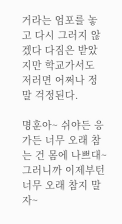거라는 엄포를 놓고 다시 그러지 않겠다 다짐은 받았지만 학교가서도 저러면 어쩌나 정말 걱정된다.

명훈아~ 쉬야든 응가든 너무 오래 참는 건 몸에 나쁘대~
그러니까 이제부턴 너무 오래 참지 말자~